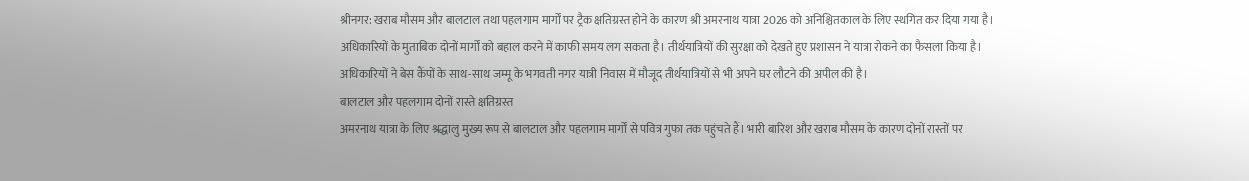श्रीनगर: खराब मौसम और बालटाल तथा पहलगाम मार्गों पर ट्रैक क्षतिग्रस्त होने के कारण श्री अमरनाथ यात्रा 2026 को अनिश्चितकाल के लिए स्थगित कर दिया गया है। अधिकारियों के मुताबिक दोनों मार्गों को बहाल करने में काफी समय लग सकता है। तीर्थयात्रियों की सुरक्षा को देखते हुए प्रशासन ने यात्रा रोकने का फैसला किया है। अधिकारियों ने बेस कैंपों के साथ-साथ जम्मू के भगवती नगर यात्री निवास में मौजूद तीर्थयात्रियों से भी अपने घर लौटने की अपील की है।
बालटाल और पहलगाम दोनों रास्ते क्षतिग्रस्त
अमरनाथ यात्रा के लिए श्रद्धालु मुख्य रूप से बालटाल और पहलगाम मार्गों से पवित्र गुफा तक पहुंचते हैं। भारी बारिश और खराब मौसम के कारण दोनों रास्तों पर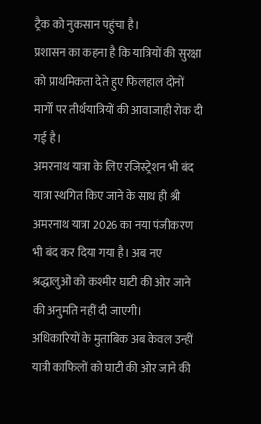ट्रैक को नुकसान पहुंचा है।
प्रशासन का कहना है कि यात्रियों की सुरक्षा को प्राथमिकता देते हुए फिलहाल दोनों मार्गों पर तीर्थयात्रियों की आवाजाही रोक दी गई है।
अमरनाथ यात्रा के लिए रजिस्ट्रेशन भी बंद
यात्रा स्थगित किए जाने के साथ ही श्री अमरनाथ यात्रा 2026 का नया पंजीकरण भी बंद कर दिया गया है। अब नए श्रद्धालुओं को कश्मीर घाटी की ओर जाने की अनुमति नहीं दी जाएगी।
अधिकारियों के मुताबिक अब केवल उन्हीं यात्री काफिलों को घाटी की ओर जाने की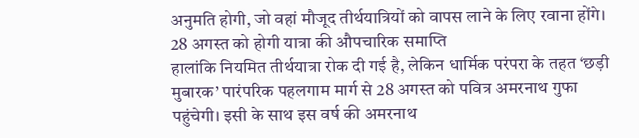अनुमति होगी, जो वहां मौजूद तीर्थयात्रियों को वापस लाने के लिए रवाना होंगे।
28 अगस्त को होगी यात्रा की औपचारिक समाप्ति
हालांकि नियमित तीर्थयात्रा रोक दी गई है, लेकिन धार्मिक परंपरा के तहत ‘छड़ी मुबारक’ पारंपरिक पहलगाम मार्ग से 28 अगस्त को पवित्र अमरनाथ गुफा पहुंचेगी। इसी के साथ इस वर्ष की अमरनाथ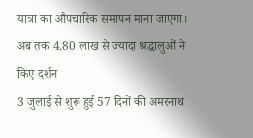यात्रा का औपचारिक समापन माना जाएगा।
अब तक 4.80 लाख से ज्यादा श्रद्धालुओं ने किए दर्शन
3 जुलाई से शुरू हुई 57 दिनों की अमरनाथ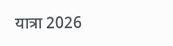यात्रा 2026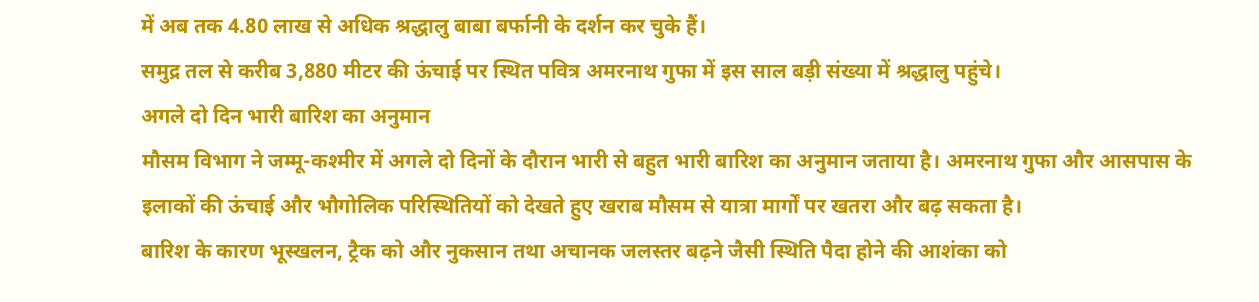में अब तक 4.80 लाख से अधिक श्रद्धालु बाबा बर्फानी के दर्शन कर चुके हैं।
समुद्र तल से करीब 3,880 मीटर की ऊंचाई पर स्थित पवित्र अमरनाथ गुफा में इस साल बड़ी संख्या में श्रद्धालु पहुंचे।
अगले दो दिन भारी बारिश का अनुमान
मौसम विभाग ने जम्मू-कश्मीर में अगले दो दिनों के दौरान भारी से बहुत भारी बारिश का अनुमान जताया है। अमरनाथ गुफा और आसपास के इलाकों की ऊंचाई और भौगोलिक परिस्थितियों को देखते हुए खराब मौसम से यात्रा मार्गों पर खतरा और बढ़ सकता है।
बारिश के कारण भूस्खलन, ट्रैक को और नुकसान तथा अचानक जलस्तर बढ़ने जैसी स्थिति पैदा होने की आशंका को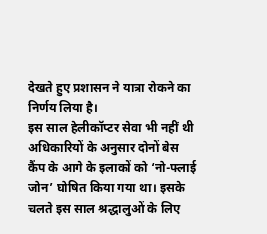देखते हुए प्रशासन ने यात्रा रोकने का निर्णय लिया है।
इस साल हेलीकॉप्टर सेवा भी नहीं थी
अधिकारियों के अनुसार दोनों बेस कैंप के आगे के इलाकों को ‘नो-फ्लाई जोन’ घोषित किया गया था। इसके चलते इस साल श्रद्धालुओं के लिए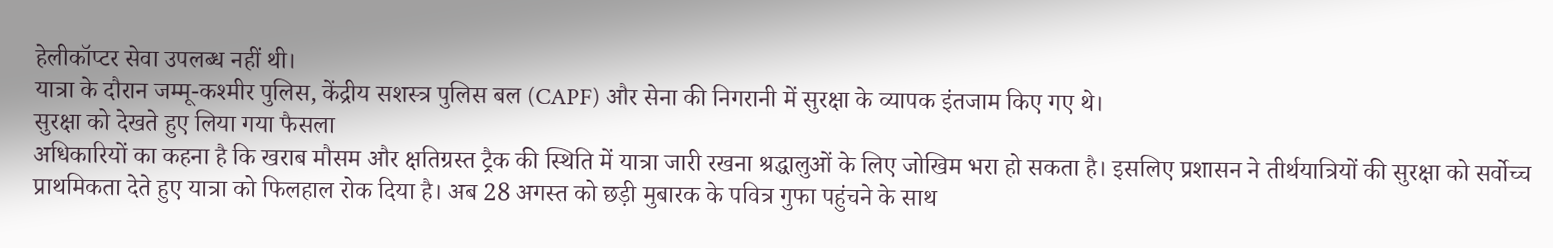हेलीकॉप्टर सेवा उपलब्ध नहीं थी।
यात्रा के दौरान जम्मू-कश्मीर पुलिस, केंद्रीय सशस्त्र पुलिस बल (CAPF) और सेना की निगरानी में सुरक्षा के व्यापक इंतजाम किए गए थे।
सुरक्षा को देखते हुए लिया गया फैसला
अधिकारियों का कहना है कि खराब मौसम और क्षतिग्रस्त ट्रैक की स्थिति में यात्रा जारी रखना श्रद्धालुओं के लिए जोखिम भरा हो सकता है। इसलिए प्रशासन ने तीर्थयात्रियों की सुरक्षा को सर्वोच्च प्राथमिकता देते हुए यात्रा को फिलहाल रोक दिया है। अब 28 अगस्त को छड़ी मुबारक के पवित्र गुफा पहुंचने के साथ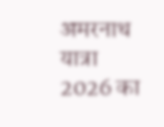अमरनाथ यात्रा 2026 का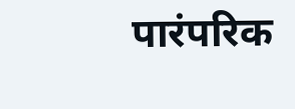पारंपरिक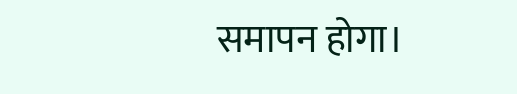समापन होगा।